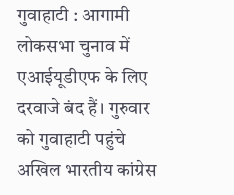गुवाहाटी : आगामी लोकसभा चुनाव में एआईयूडीएफ के लिए दरवाजे बंद हैं। गुरुवार को गुवाहाटी पहुंचे अखिल भारतीय कांग्रेस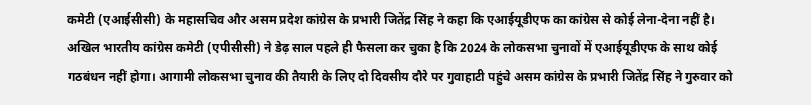कमेटी (एआईसीसी) के महासचिव और असम प्रदेश कांग्रेस के प्रभारी जितेंद्र सिंह ने कहा कि एआईयूडीएफ का कांग्रेस से कोई लेना-देना नहीं है। अखिल भारतीय कांग्रेस कमेटी (एपीसीसी) ने डेढ़ साल पहले ही फैसला कर चुका है कि 2024 के लोकसभा चुनावों में एआईयूडीएफ के साथ कोई गठबंधन नहीं होगा। आगामी लोकसभा चुनाव की तैयारी के लिए दो दिवसीय दौरे पर गुवाहाटी पहुंचे असम कांग्रेस के प्रभारी जितेंद्र सिंह ने गुरुवार को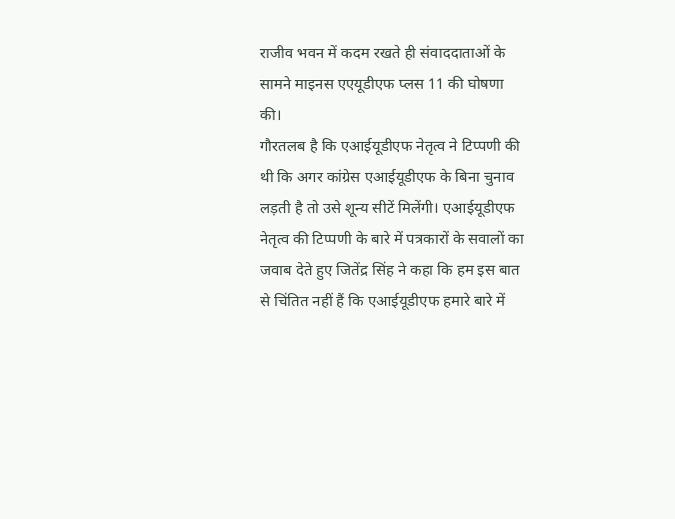राजीव भवन में कदम रखते ही संवाददाताओं के सामने माइनस एएयूडीएफ प्लस 11 की घोषणा की।
गौरतलब है कि एआईयूडीएफ नेतृत्व ने टिप्पणी की थी कि अगर कांग्रेस एआईयूडीएफ के बिना चुनाव लड़ती है तो उसे शून्य सीटें मिलेंगी। एआईयूडीएफ नेतृत्व की टिप्पणी के बारे में पत्रकारों के सवालों का जवाब देते हुए जितेंद्र सिंह ने कहा कि हम इस बात से चिंतित नहीं हैं कि एआईयूडीएफ हमारे बारे में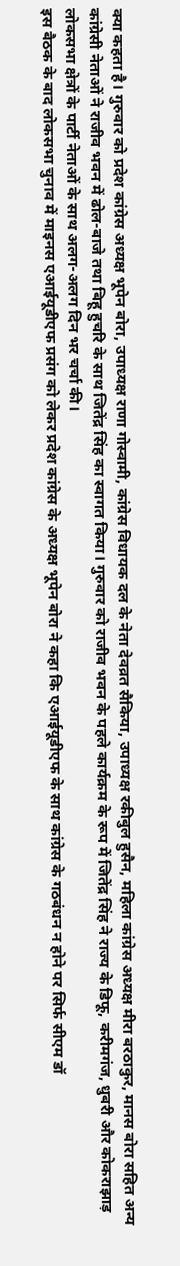क्या कहता है। गुरुवार को प्रदेश कांग्रेस अध्यक्ष भूपेन बोरा, उपाध्यक्ष राणा गोस्वामी, कांग्रेस विधायक दल के नेता देवव्रत सैकिया, उपाध्यक्ष रकीबुल हुसैन, महिला कांग्रेस अध्यक्ष मीरा बरठाकुर, मानस बोरा सहित अन्य कांग्रेसी नेताओं ने राजीव भवन में ढोल-बाजे तथा बिहू हुचरि के साथ जितेंद्र सिंह का स्वागत किया। गुरुवार को राजीव भवन के पहले कार्यक्रम के रूप में जितेंद्र सिंह ने राज्य के डिफू, करीमगंज, धुबरी और कोकराझाड़ लोकसभा क्षेत्रों के पार्टी नेताओं के साथ अलग-अलग दिन भर चर्चा की।
इस बैठक के बाद लोकसभा चुनाव में माइनस एआईयूडीएफ प्रसंग को लेकर प्रदेश कांग्रेस के अध्यक्ष भूपेन बोरा ने कहा कि एआईयूडीएफ के साथ कांग्रेस के गठबंधन न होने पर सिर्फ सीएम डॉ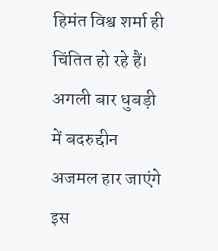हिमंत विश्व शर्मा ही चिंतित हो रहे हैं। अगली बार धुबड़ी में बदरुद्दीन अजमल हार जाएंगे इस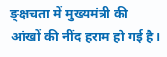ङ्क्षचता में मुख्यमंत्री की आंखों की नींद हराम हो गई है।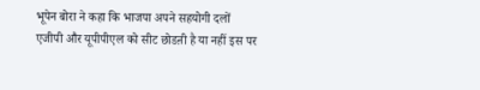भूपेन बोरा ने कहा कि भाजपा अपने सहयोगी दलों एजीपी और यूपीपीएल को सीट छोडऩी है या नहीं इस पर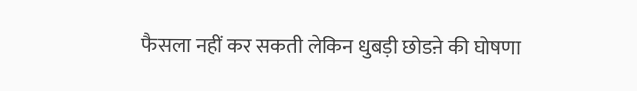फैसला नहीं कर सकती लेकिन धुबड़ी छोडऩे की घोषणा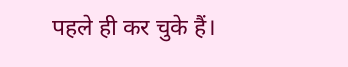पहले ही कर चुके हैं।